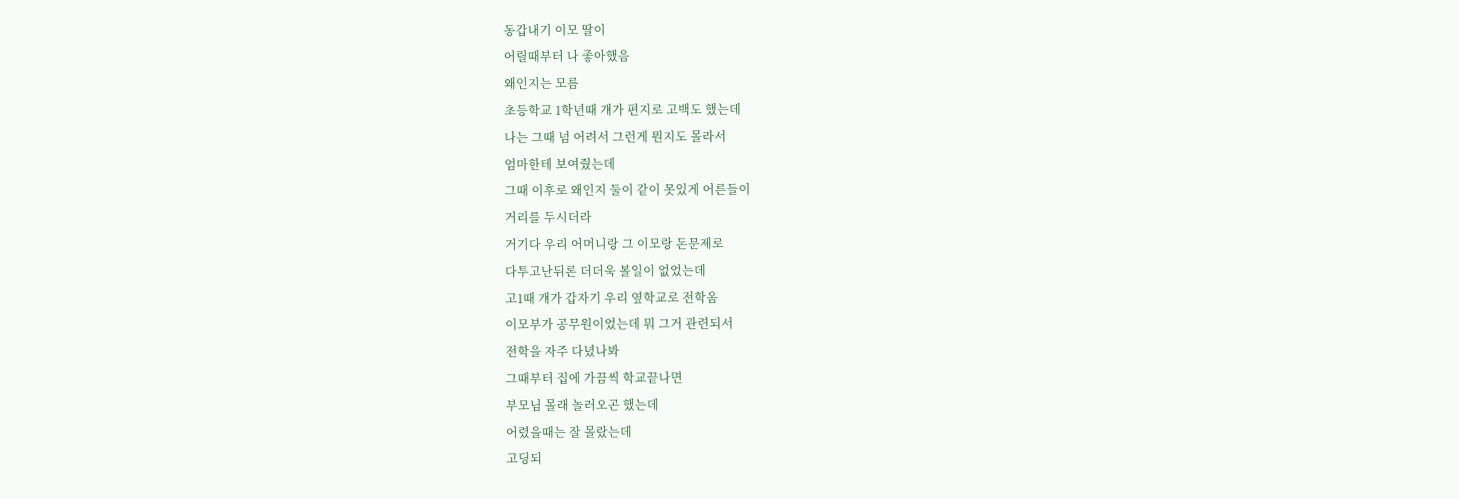동갑내기 이모 딸이
어릴때부터 나 좋아했음
왜인지는 모름
초등학교 1학년때 걔가 편지로 고백도 했는데
나는 그때 넘 어려서 그런게 뭔지도 몰라서
엄마한테 보여줬는데
그때 이후로 왜인지 둘이 같이 못있게 어른들이
거리를 두시더라
거기다 우리 어머니랑 그 이모랑 돈문제로
다투고난뒤론 더더욱 볼일이 없었는데
고1때 걔가 갑자기 우리 옆학교로 전학옴
이모부가 공무원이었는데 뭐 그거 관련되서
전학을 자주 다녔나봐
그때부터 집에 가끔씩 학교끝나면
부모님 몰래 놀러오곤 했는데
어렸을때는 잘 몰랐는데
고딩되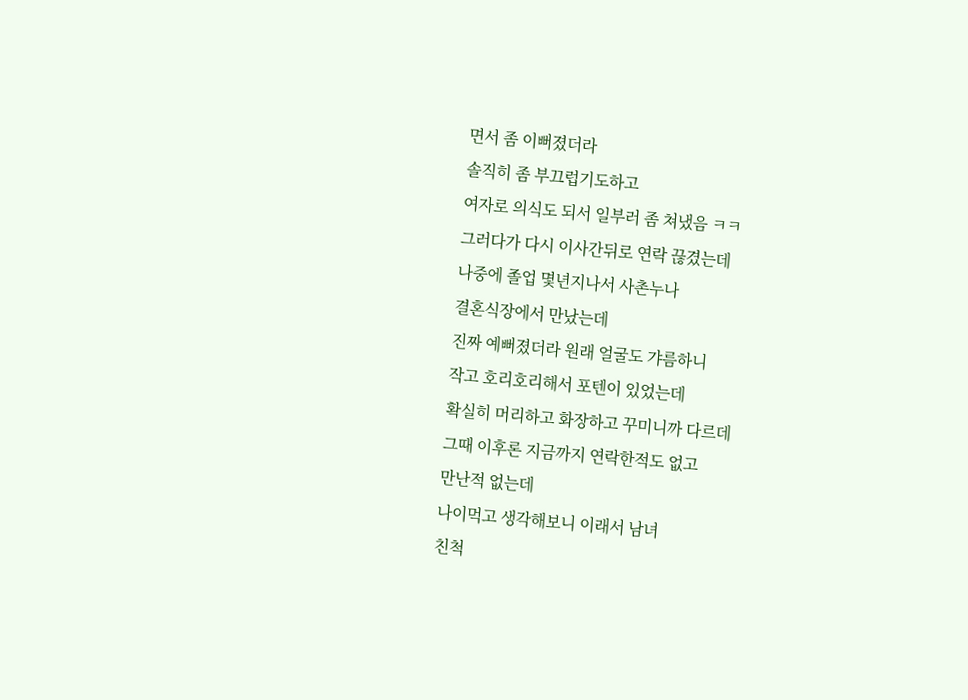면서 좀 이뻐졌더라
솔직히 좀 부끄럽기도하고
여자로 의식도 되서 일부러 좀 쳐냈음 ㅋㅋ
그러다가 다시 이사간뒤로 연락 끊겼는데
나중에 졸업 몇년지나서 사촌누나
결혼식장에서 만났는데
진짜 예뻐졌더라 원래 얼굴도 갸름하니
작고 호리호리해서 포텐이 있었는데
확실히 머리하고 화장하고 꾸미니까 다르데
그때 이후론 지금까지 연락한적도 없고
만난적 없는데
나이먹고 생각해보니 이래서 남녀
친척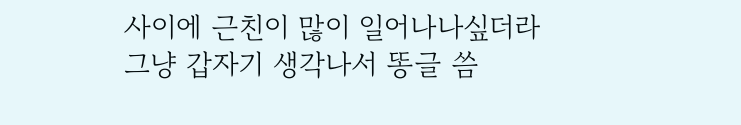사이에 근친이 많이 일어나나싶더라
그냥 갑자기 생각나서 똥글 씀